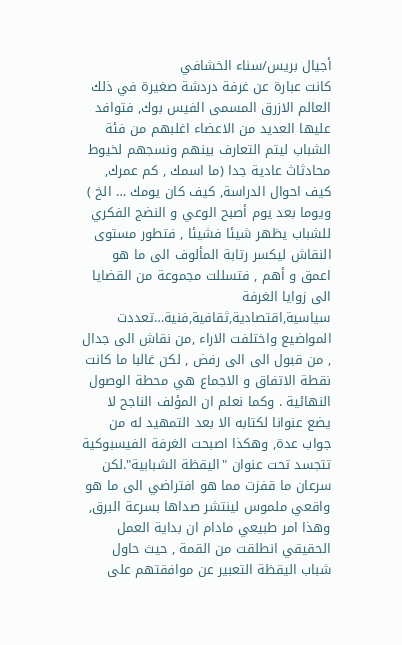أجيال بريس/سناء الخشافي
كانت عبارة عن غرفة دردشة صغيرة في ذلك العالم الازرق المسمى الفيس بوك, فتوافد عليها العديد من الاعضاء اغلبهم من فئة الشباب ليتم التعارف بينهم ونسجهم لخيوط محادثاث عادية جدا (ما اسمك , كم عمرك, كيف احوال الدراسة, كيف كان يومك … الخ ) ويوما بعد يوم أصبح الوعي و النضج الفكري للشباب يظهر شيئا فشيئا , فتطور مستوى النقاش ليكسر رتابة المألوف الى ما هو اعمق و أهم , فتسللت مجموعة من القضايا الى زوايا الغرفة سياسية,اقتصادية,ثقافية,فنية…تعددت المواضيع واختلفت الاراء ,من نقاش الى جدال , من قبول الى الى رفض , لكن غالبا ما كانت نقطة الاتفاق و الاجماع هي محطة الوصول النهائية . وكما نعلم ان المؤلف الناجح لا يضع عنوانا لكتابه الا بعد التمهيد له من جواب عدة, وهكذا اصبحت الغرفة الفيسبوكية تتجسد تحت عنوان "اليقظة الشبابية".لكن سرعان ما قفزت مما هو افتراضي الى ما هو واقعي ملموس لينتشر صداها بسرعة البرق, وهذا امر طبيعي مادام ان بداية العمل الحقيقي انطلقت من القمة , حيث حاول شباب اليقظة التعبير عن موافقتهم على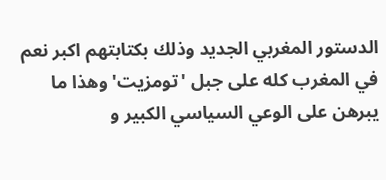الدستور المغربي الجديد وذلك بكتابتهم اكبر نعم في المغرب كله على جبل 'تومزيت' وهذا ما يبرهن على الوعي السياسي الكبير و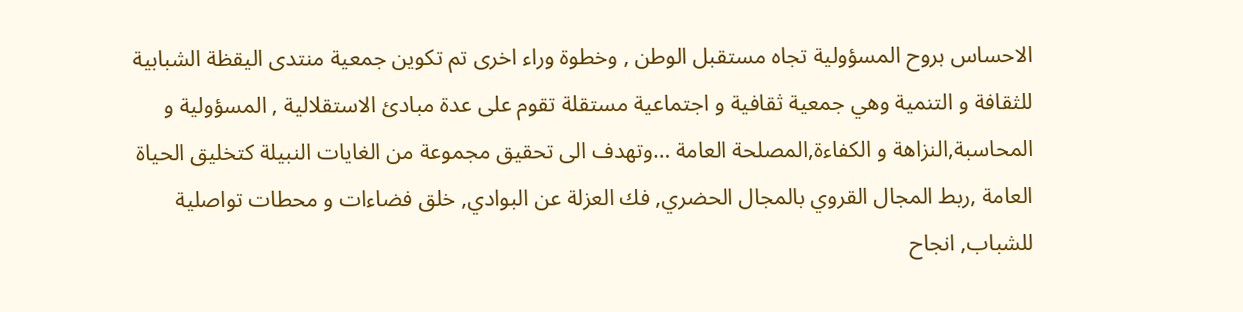الاحساس بروح المسؤولية تجاه مستقبل الوطن , وخطوة وراء اخرى تم تكوين جمعية منتدى اليقظة الشبابية للثقافة و التنمية وهي جمعية ثقافية و اجتماعية مستقلة تقوم على عدة مبادئ الاستقلالية , المسؤولية و المحاسبة,النزاهة و الكفاءة,المصلحة العامة …وتهدف الى تحقيق مجموعة من الغايات النبيلة كتخليق الحياة العامة ,ربط المجال القروي بالمجال الحضري, فك العزلة عن البوادي, خلق فضاءات و محطات تواصلية للشباب, انجاح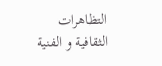التظاهرات الثقافية و الفنية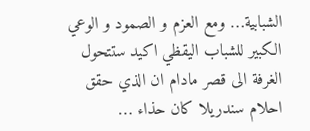الشبابية… ومع العزم و الصمود و الوعي الكبير للشباب اليقظي اكيد ستتحول الغرفة الى قصر مادام ان الذي حقق احلام سندريلا كان حذاء …